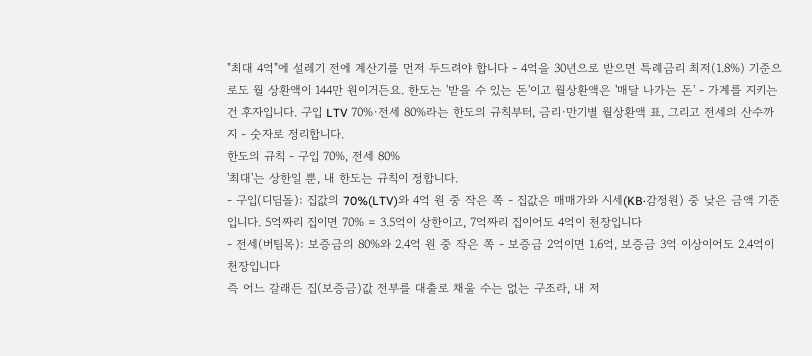"최대 4억"에 설레기 전에 계산기를 먼저 두드려야 합니다 - 4억을 30년으로 받으면 특례금리 최저(1.8%) 기준으로도 월 상환액이 144만 원이거든요. 한도는 '받을 수 있는 돈'이고 월상환액은 '매달 나가는 돈' - 가계를 지키는 건 후자입니다. 구입 LTV 70%·전세 80%라는 한도의 규칙부터, 금리·만기별 월상환액 표, 그리고 전세의 산수까지 - 숫자로 정리합니다.
한도의 규칙 - 구입 70%, 전세 80%
'최대'는 상한일 뿐, 내 한도는 규칙이 정합니다.
- 구입(디딤돌): 집값의 70%(LTV)와 4억 원 중 작은 쪽 - 집값은 매매가와 시세(KB·감정원) 중 낮은 금액 기준입니다. 5억짜리 집이면 70% = 3.5억이 상한이고, 7억짜리 집이어도 4억이 천장입니다
- 전세(버팀목): 보증금의 80%와 2.4억 원 중 작은 쪽 - 보증금 2억이면 1.6억, 보증금 3억 이상이어도 2.4억이 천장입니다
즉 어느 갈래든 집(보증금)값 전부를 대출로 채울 수는 없는 구조라, 내 저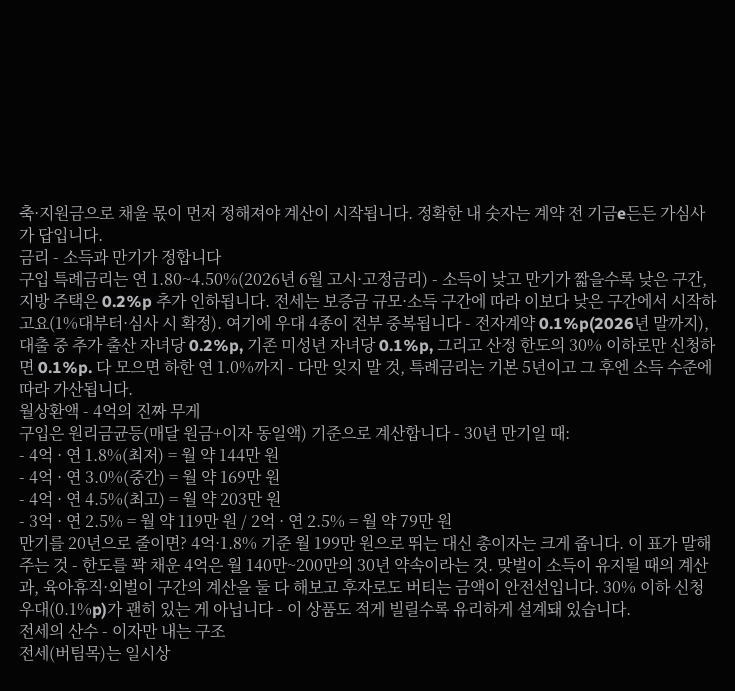축·지원금으로 채울 몫이 먼저 정해져야 계산이 시작됩니다. 정확한 내 숫자는 계약 전 기금e든든 가심사가 답입니다.
금리 - 소득과 만기가 정합니다
구입 특례금리는 연 1.80~4.50%(2026년 6월 고시·고정금리) - 소득이 낮고 만기가 짧을수록 낮은 구간, 지방 주택은 0.2%p 추가 인하됩니다. 전세는 보증금 규모·소득 구간에 따라 이보다 낮은 구간에서 시작하고요(1%대부터·심사 시 확정). 여기에 우대 4종이 전부 중복됩니다 - 전자계약 0.1%p(2026년 말까지), 대출 중 추가 출산 자녀당 0.2%p, 기존 미성년 자녀당 0.1%p, 그리고 산정 한도의 30% 이하로만 신청하면 0.1%p. 다 모으면 하한 연 1.0%까지 - 다만 잊지 말 것, 특례금리는 기본 5년이고 그 후엔 소득 수준에 따라 가산됩니다.
월상환액 - 4억의 진짜 무게
구입은 원리금균등(매달 원금+이자 동일액) 기준으로 계산합니다 - 30년 만기일 때:
- 4억 · 연 1.8%(최저) = 월 약 144만 원
- 4억 · 연 3.0%(중간) = 월 약 169만 원
- 4억 · 연 4.5%(최고) = 월 약 203만 원
- 3억 · 연 2.5% = 월 약 119만 원 / 2억 · 연 2.5% = 월 약 79만 원
만기를 20년으로 줄이면? 4억·1.8% 기준 월 199만 원으로 뛰는 대신 총이자는 크게 줍니다. 이 표가 말해주는 것 - 한도를 꽉 채운 4억은 월 140만~200만의 30년 약속이라는 것. 맞벌이 소득이 유지될 때의 계산과, 육아휴직·외벌이 구간의 계산을 둘 다 해보고 후자로도 버티는 금액이 안전선입니다. 30% 이하 신청 우대(0.1%p)가 괜히 있는 게 아닙니다 - 이 상품도 적게 빌릴수록 유리하게 설계돼 있습니다.
전세의 산수 - 이자만 내는 구조
전세(버팀목)는 일시상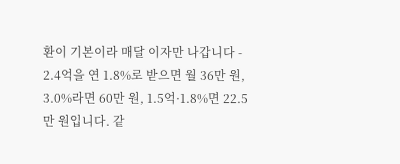환이 기본이라 매달 이자만 나갑니다 - 2.4억을 연 1.8%로 받으면 월 36만 원, 3.0%라면 60만 원, 1.5억·1.8%면 22.5만 원입니다. 같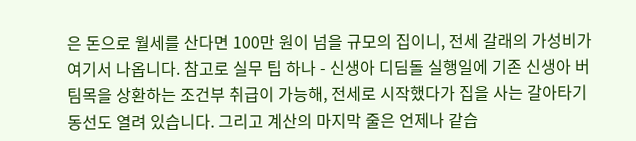은 돈으로 월세를 산다면 100만 원이 넘을 규모의 집이니, 전세 갈래의 가성비가 여기서 나옵니다. 참고로 실무 팁 하나 - 신생아 디딤돌 실행일에 기존 신생아 버팀목을 상환하는 조건부 취급이 가능해, 전세로 시작했다가 집을 사는 갈아타기 동선도 열려 있습니다. 그리고 계산의 마지막 줄은 언제나 같습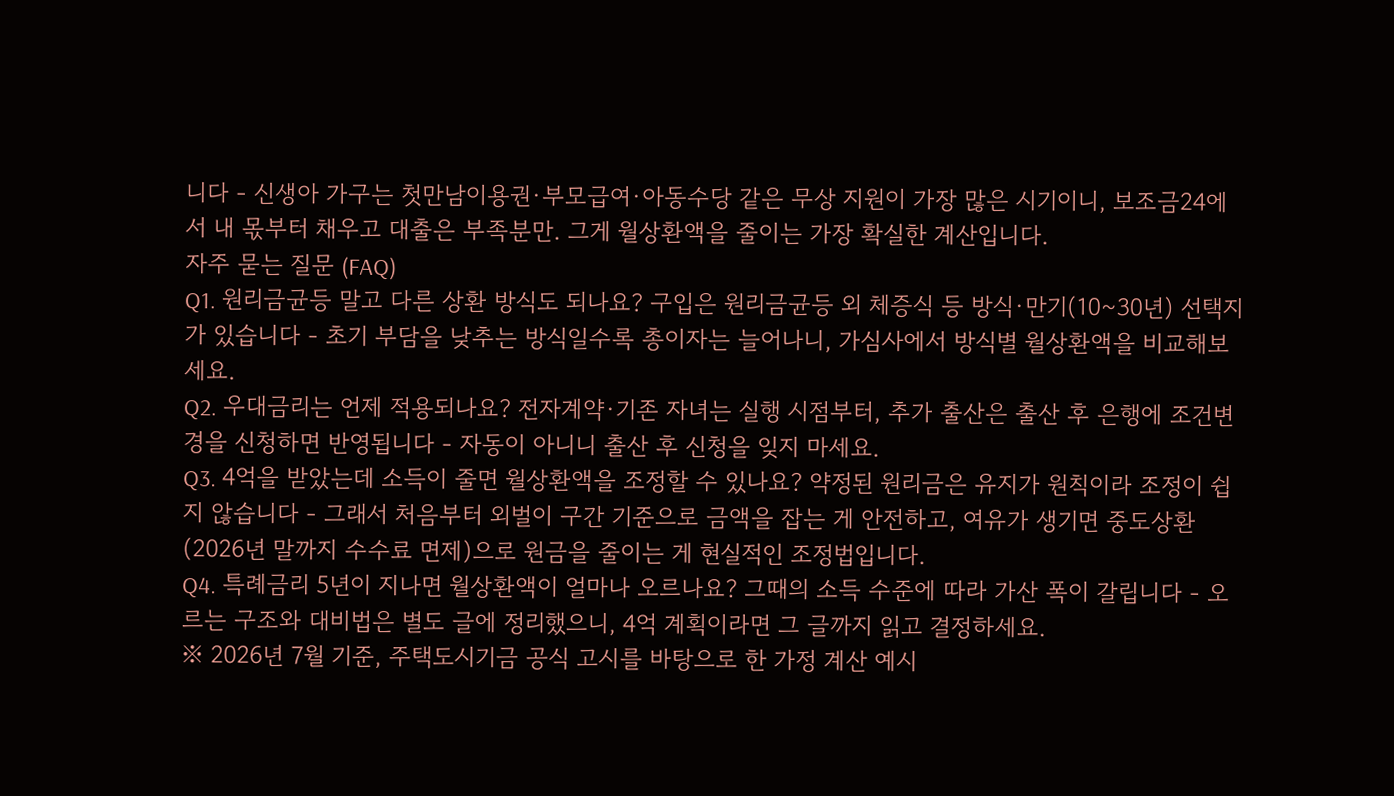니다 - 신생아 가구는 첫만남이용권·부모급여·아동수당 같은 무상 지원이 가장 많은 시기이니, 보조금24에서 내 몫부터 채우고 대출은 부족분만. 그게 월상환액을 줄이는 가장 확실한 계산입니다.
자주 묻는 질문 (FAQ)
Q1. 원리금균등 말고 다른 상환 방식도 되나요? 구입은 원리금균등 외 체증식 등 방식·만기(10~30년) 선택지가 있습니다 - 초기 부담을 낮추는 방식일수록 총이자는 늘어나니, 가심사에서 방식별 월상환액을 비교해보세요.
Q2. 우대금리는 언제 적용되나요? 전자계약·기존 자녀는 실행 시점부터, 추가 출산은 출산 후 은행에 조건변경을 신청하면 반영됩니다 - 자동이 아니니 출산 후 신청을 잊지 마세요.
Q3. 4억을 받았는데 소득이 줄면 월상환액을 조정할 수 있나요? 약정된 원리금은 유지가 원칙이라 조정이 쉽지 않습니다 - 그래서 처음부터 외벌이 구간 기준으로 금액을 잡는 게 안전하고, 여유가 생기면 중도상환(2026년 말까지 수수료 면제)으로 원금을 줄이는 게 현실적인 조정법입니다.
Q4. 특례금리 5년이 지나면 월상환액이 얼마나 오르나요? 그때의 소득 수준에 따라 가산 폭이 갈립니다 - 오르는 구조와 대비법은 별도 글에 정리했으니, 4억 계획이라면 그 글까지 읽고 결정하세요.
※ 2026년 7월 기준, 주택도시기금 공식 고시를 바탕으로 한 가정 계산 예시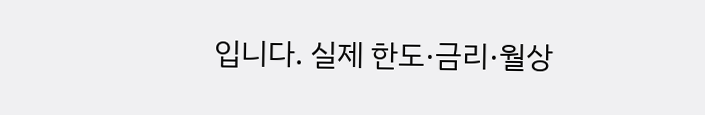입니다. 실제 한도·금리·월상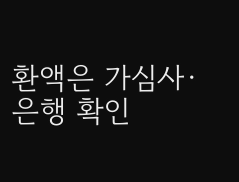환액은 가심사·은행 확인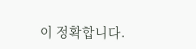이 정확합니다.